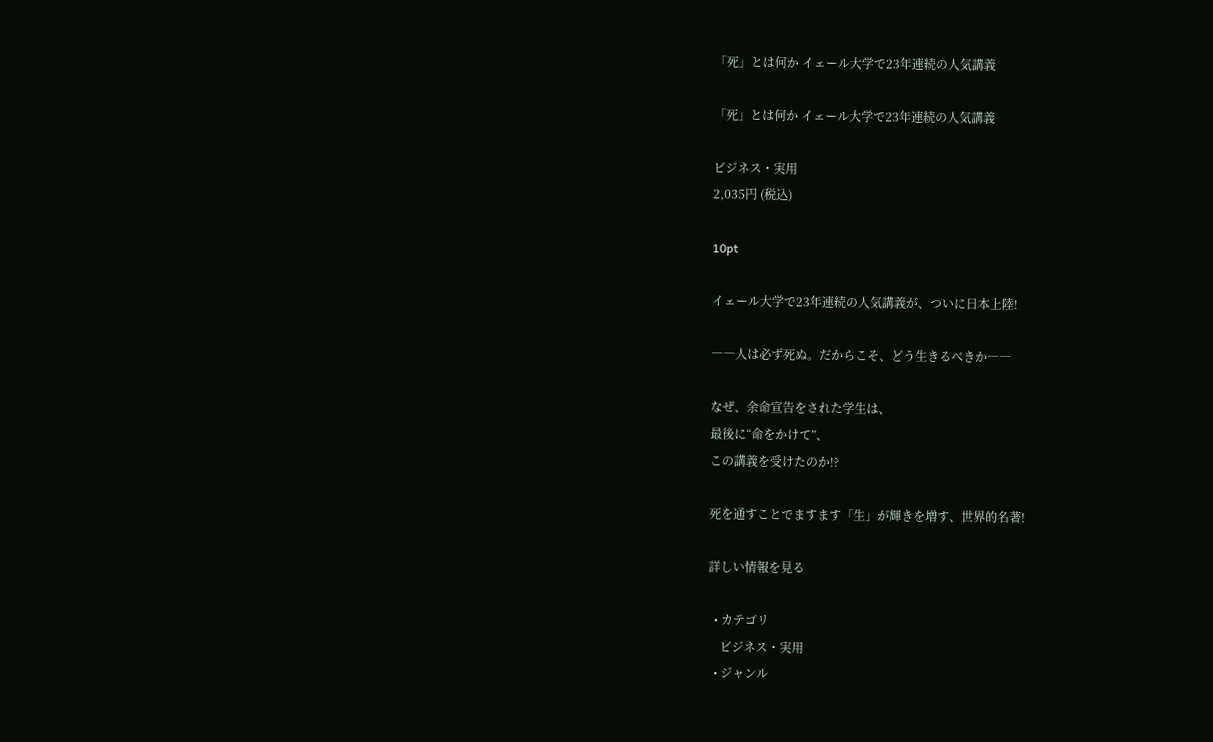「死」とは何か イェール大学で23年連続の人気講義

「死」とは何か イェール大学で23年連続の人気講義

ビジネス・実用
2,035円 (税込)

10pt

イェール大学で23年連続の人気講義が、ついに日本上陸!

――人は必ず死ぬ。だからこそ、どう生きるべきか――

なぜ、余命宣告をされた学生は、
最後に“命をかけて”、
この講義を受けたのか!?

死を通すことでますます「生」が輝きを増す、世界的名著!

詳しい情報を見る

  • カテゴリ
    ビジネス・実用
  • ジャンル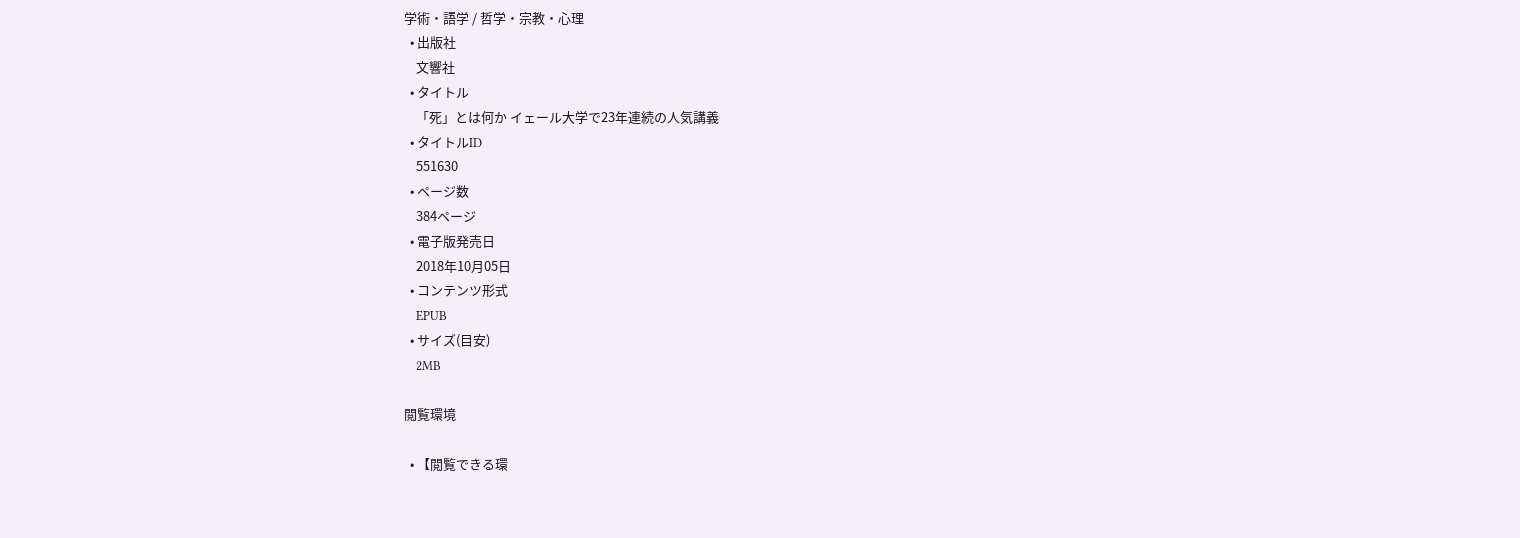学術・語学 / 哲学・宗教・心理
  • 出版社
    文響社
  • タイトル
    「死」とは何か イェール大学で23年連続の人気講義
  • タイトルID
    551630
  • ページ数
    384ページ
  • 電子版発売日
    2018年10月05日
  • コンテンツ形式
    EPUB
  • サイズ(目安)
    2MB

閲覧環境

  • 【閲覧できる環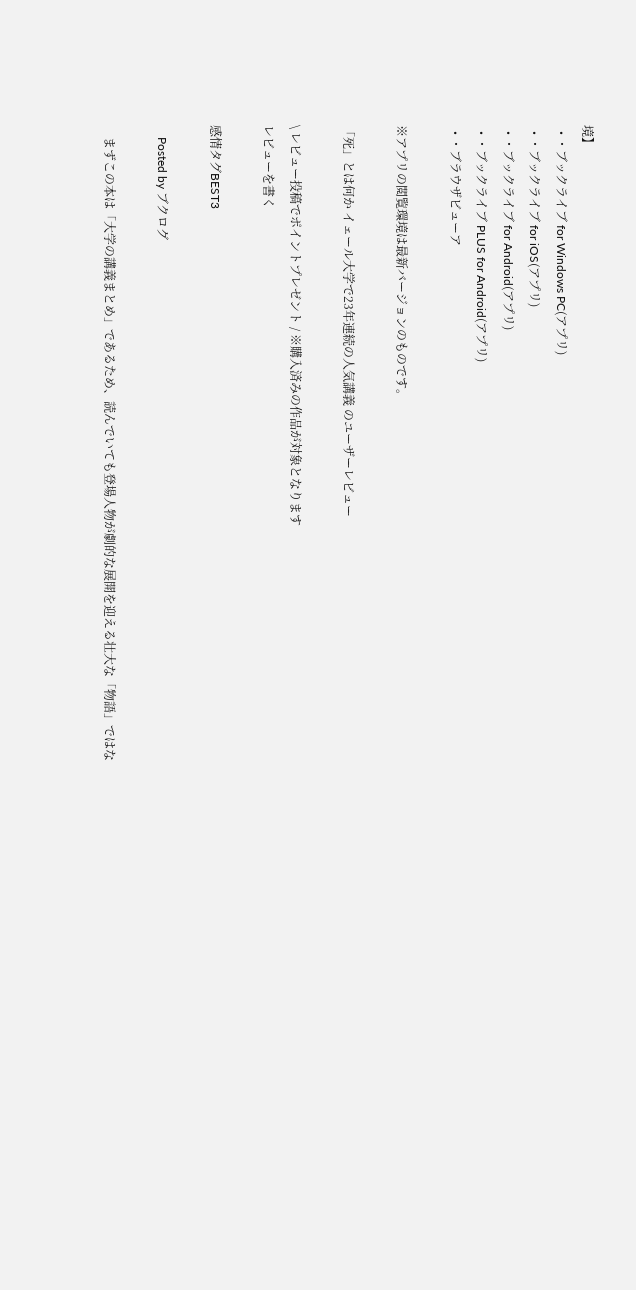境】
  • ・ブックライブ for Windows PC(アプリ)
  • ・ブックライブ for iOS(アプリ)
  • ・ブックライブ for Android(アプリ)
  • ・ブックライブ PLUS for Android(アプリ)
  • ・ブラウザビューア

※アプリの閲覧環境は最新バージョンのものです。

「死」とは何か イェール大学で23年連続の人気講義 のユーザーレビュー

\ レビュー投稿でポイントプレゼント / ※購入済みの作品が対象となります
レビューを書く

感情タグBEST3

    Posted by ブクログ

    まずこの本は「大学の講義まとめ」であるため、読んでいても登場人物が劇的な展開を迎える壮大な「物語」ではな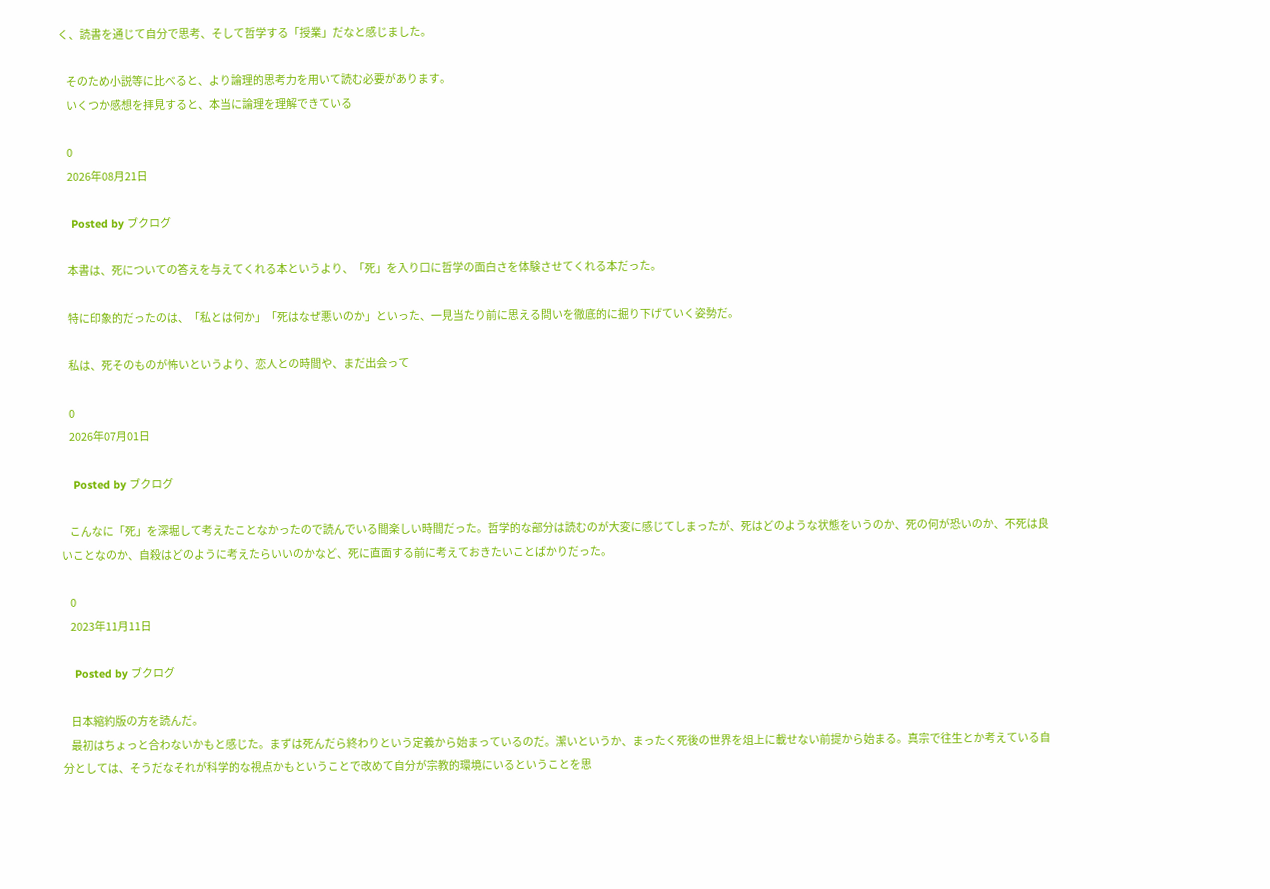く、読書を通じて自分で思考、そして哲学する「授業」だなと感じました。

    そのため小説等に比べると、より論理的思考力を用いて読む必要があります。
    いくつか感想を拝見すると、本当に論理を理解できている

    0
    2026年08月21日

    Posted by ブクログ

    本書は、死についての答えを与えてくれる本というより、「死」を入り口に哲学の面白さを体験させてくれる本だった。

    特に印象的だったのは、「私とは何か」「死はなぜ悪いのか」といった、一見当たり前に思える問いを徹底的に掘り下げていく姿勢だ。

    私は、死そのものが怖いというより、恋人との時間や、まだ出会って

    0
    2026年07月01日

    Posted by ブクログ

    こんなに「死」を深堀して考えたことなかったので読んでいる間楽しい時間だった。哲学的な部分は読むのが大変に感じてしまったが、死はどのような状態をいうのか、死の何が恐いのか、不死は良いことなのか、自殺はどのように考えたらいいのかなど、死に直面する前に考えておきたいことばかりだった。

    0
    2023年11月11日

    Posted by ブクログ

    日本縮約版の方を読んだ。
    最初はちょっと合わないかもと感じた。まずは死んだら終わりという定義から始まっているのだ。潔いというか、まったく死後の世界を俎上に載せない前提から始まる。真宗で往生とか考えている自分としては、そうだなそれが科学的な視点かもということで改めて自分が宗教的環境にいるということを思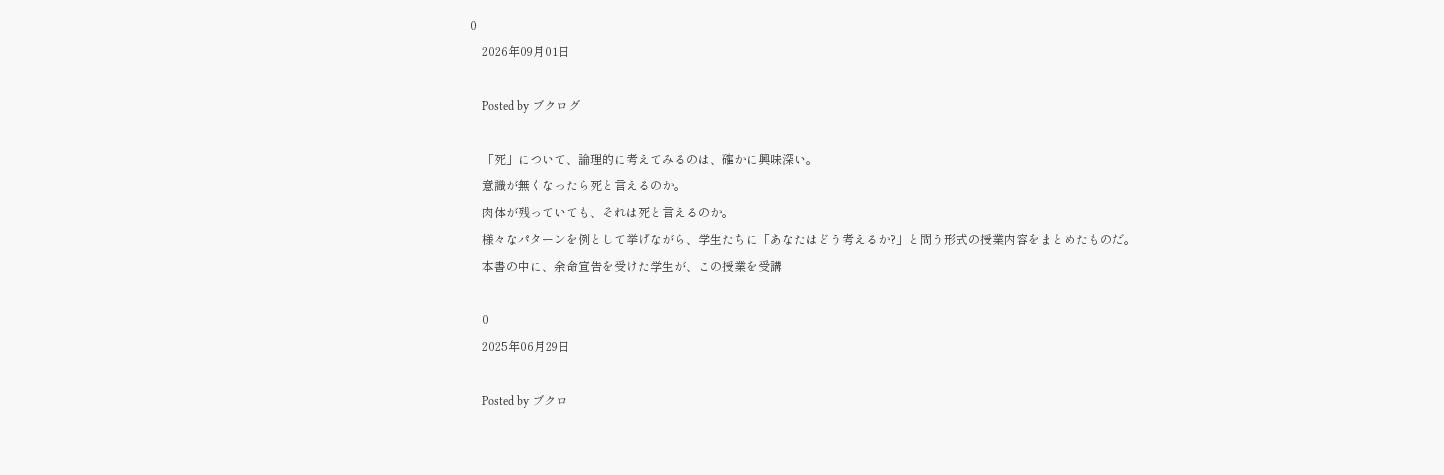0
    2026年09月01日

    Posted by ブクログ

    「死」について、論理的に考えてみるのは、確かに興味深い。
    意識が無くなったら死と言えるのか。
    肉体が残っていても、それは死と言えるのか。
    様々なパターンを例として挙げながら、学生たちに「あなたはどう考えるか?」と問う形式の授業内容をまとめたものだ。
    本書の中に、余命宣告を受けた学生が、この授業を受講

    0
    2025年06月29日

    Posted by ブクロ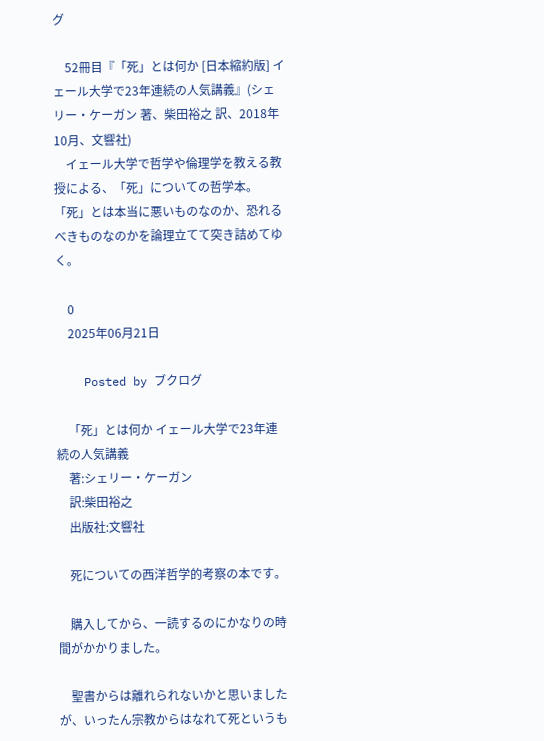グ

    52冊目『「死」とは何か [日本縮約版] イェール大学で23年連続の人気講義』(シェリー・ケーガン 著、柴田裕之 訳、2018年10月、文響社)
    イェール大学で哲学や倫理学を教える教授による、「死」についての哲学本。「死」とは本当に悪いものなのか、恐れるべきものなのかを論理立てて突き詰めてゆく。

    0
    2025年06月21日

    Posted by ブクログ

    「死」とは何か イェール大学で23年連続の人気講義
    著:シェリー・ケーガン
    訳:柴田裕之
    出版社:文響社

    死についての西洋哲学的考察の本です。

    購入してから、一読するのにかなりの時間がかかりました。

    聖書からは離れられないかと思いましたが、いったん宗教からはなれて死というも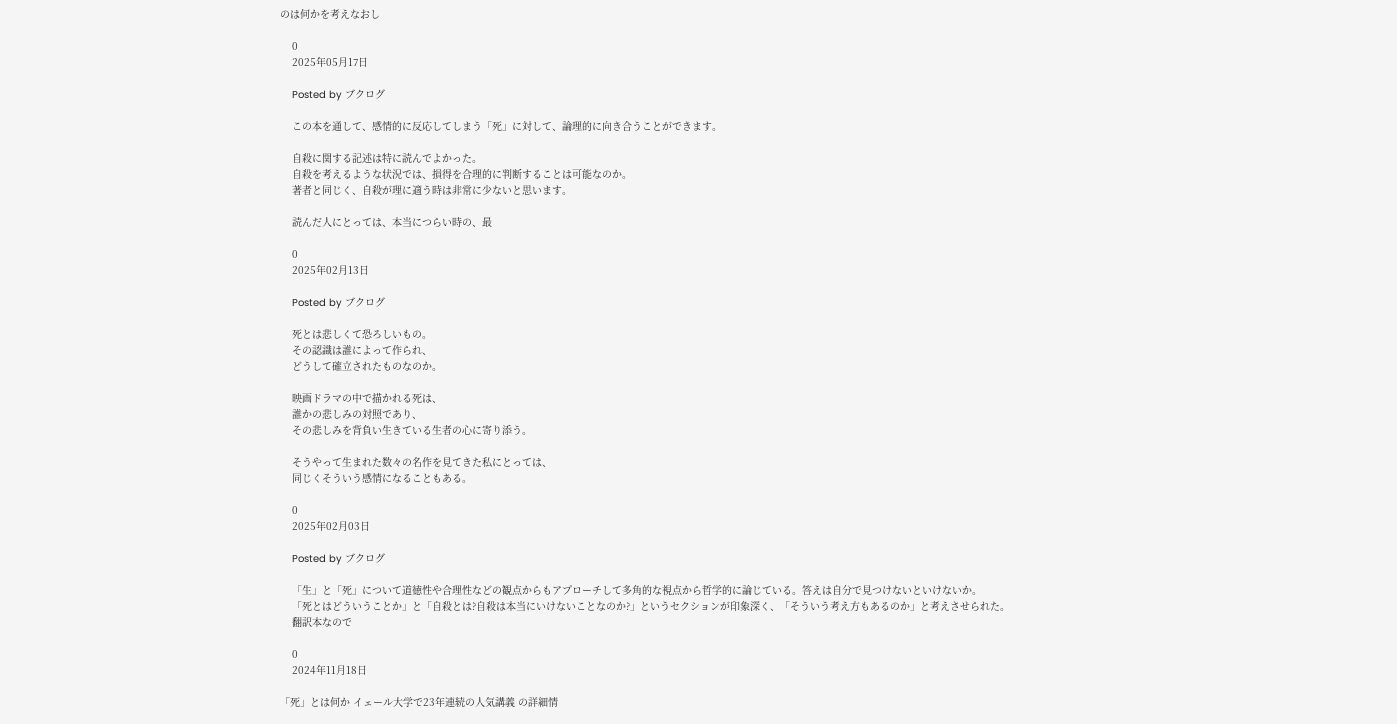のは何かを考えなおし

    0
    2025年05月17日

    Posted by ブクログ

    この本を通して、感情的に反応してしまう「死」に対して、論理的に向き合うことができます。

    自殺に関する記述は特に読んでよかった。
    自殺を考えるような状況では、損得を合理的に判断することは可能なのか。
    著者と同じく、自殺が理に適う時は非常に少ないと思います。

    読んだ人にとっては、本当につらい時の、最

    0
    2025年02月13日

    Posted by ブクログ

    死とは悲しくて恐ろしいもの。
    その認識は誰によって作られ、
    どうして確立されたものなのか。

    映画ドラマの中で描かれる死は、
    誰かの悲しみの対照であり、
    その悲しみを背負い生きている生者の心に寄り添う。

    そうやって生まれた数々の名作を見てきた私にとっては、
    同じくそういう感情になることもある。

    0
    2025年02月03日

    Posted by ブクログ

    「生」と「死」について道徳性や合理性などの観点からもアプローチして多角的な視点から哲学的に論じている。答えは自分で見つけないといけないか。
    「死とはどういうことか」と「自殺とは?自殺は本当にいけないことなのか?」というセクションが印象深く、「そういう考え方もあるのか」と考えさせられた。
    翻訳本なので

    0
    2024年11月18日

「死」とは何か イェール大学で23年連続の人気講義 の詳細情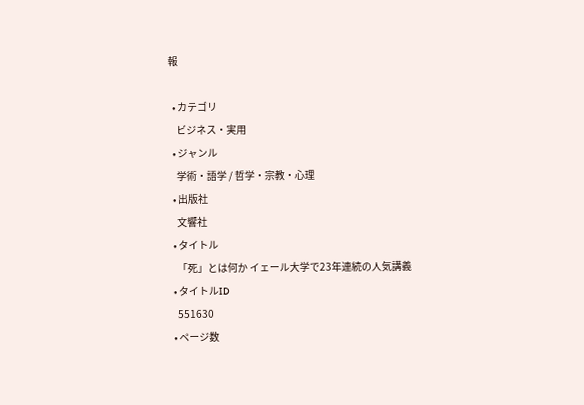報

  • カテゴリ
    ビジネス・実用
  • ジャンル
    学術・語学 / 哲学・宗教・心理
  • 出版社
    文響社
  • タイトル
    「死」とは何か イェール大学で23年連続の人気講義
  • タイトルID
    551630
  • ページ数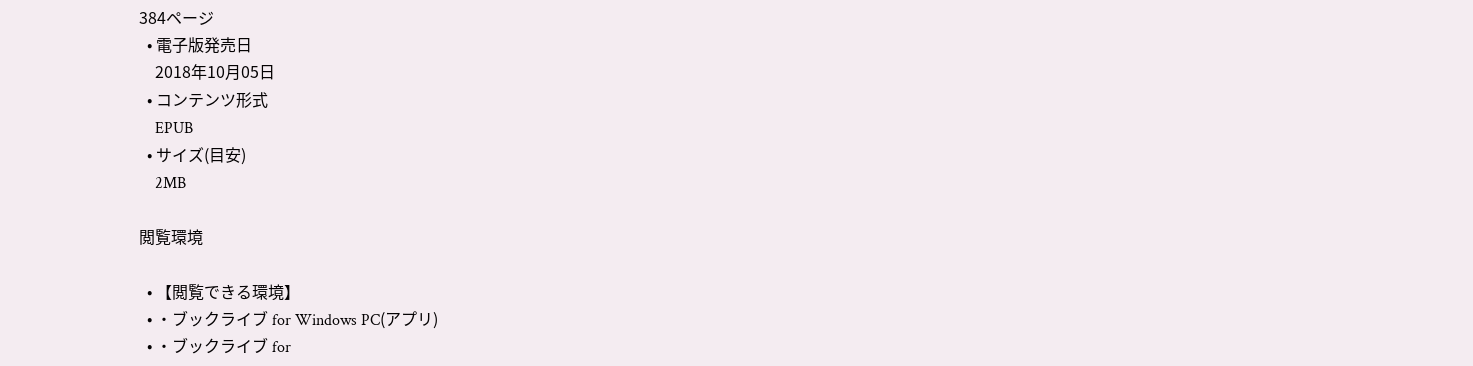384ページ
  • 電子版発売日
    2018年10月05日
  • コンテンツ形式
    EPUB
  • サイズ(目安)
    2MB

閲覧環境

  • 【閲覧できる環境】
  • ・ブックライブ for Windows PC(アプリ)
  • ・ブックライブ for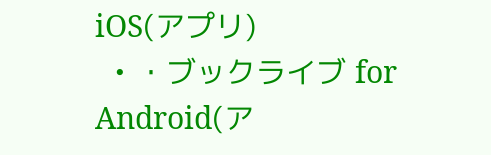iOS(アプリ)
  • ・ブックライブ for Android(ア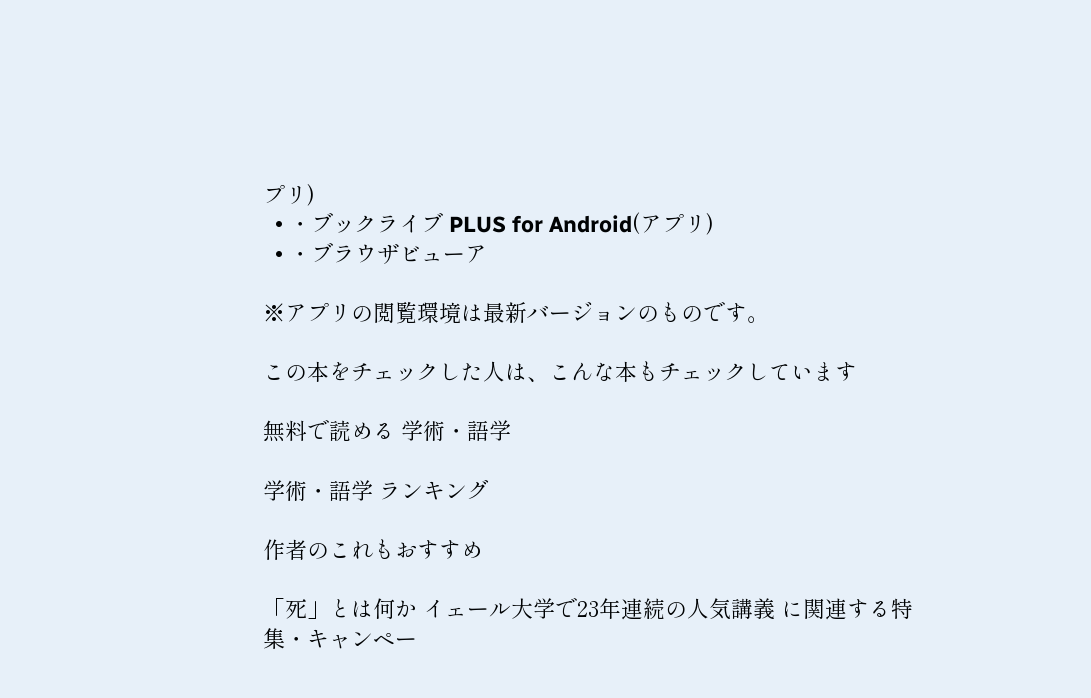プリ)
  • ・ブックライブ PLUS for Android(アプリ)
  • ・ブラウザビューア

※アプリの閲覧環境は最新バージョンのものです。

この本をチェックした人は、こんな本もチェックしています

無料で読める 学術・語学

学術・語学 ランキング

作者のこれもおすすめ

「死」とは何か イェール大学で23年連続の人気講義 に関連する特集・キャンペー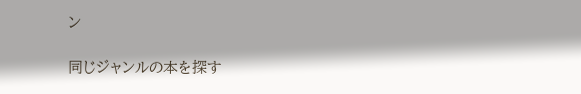ン

同じジャンルの本を探す